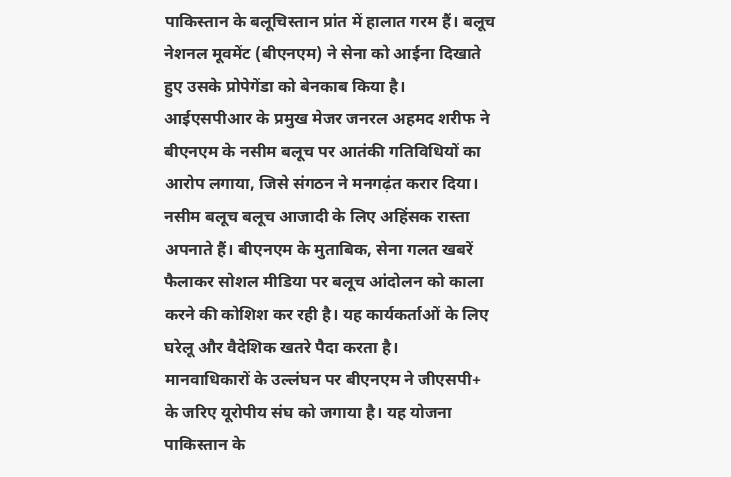पाकिस्तान के बलूचिस्तान प्रांत में हालात गरम हैं। बलूच नेशनल मूवमेंट (बीएनएम) ने सेना को आईना दिखाते हुए उसके प्रोपेगेंडा को बेनकाब किया है। आईएसपीआर के प्रमुख मेजर जनरल अहमद शरीफ ने बीएनएम के नसीम बलूच पर आतंकी गतिविधियों का आरोप लगाया, जिसे संगठन ने मनगढ़ंत करार दिया।
नसीम बलूच बलूच आजादी के लिए अहिंसक रास्ता अपनाते हैं। बीएनएम के मुताबिक, सेना गलत खबरें फैलाकर सोशल मीडिया पर बलूच आंदोलन को काला करने की कोशिश कर रही है। यह कार्यकर्ताओं के लिए घरेलू और वैदेशिक खतरे पैदा करता है।
मानवाधिकारों के उल्लंघन पर बीएनएम ने जीएसपी+ के जरिए यूरोपीय संघ को जगाया है। यह योजना पाकिस्तान के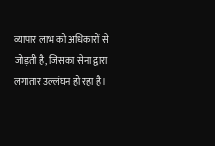व्यापार लाभ को अधिकारों से जोड़ती है, जिसका सेना द्वारा लगातार उल्लंघन हो रहा है।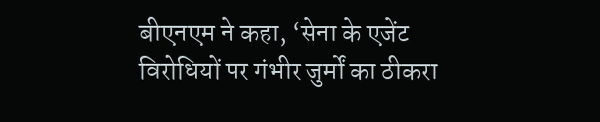बीएनएम ने कहा, ‘सेना के एजेंट विरोधियों पर गंभीर जुर्मों का ठीकरा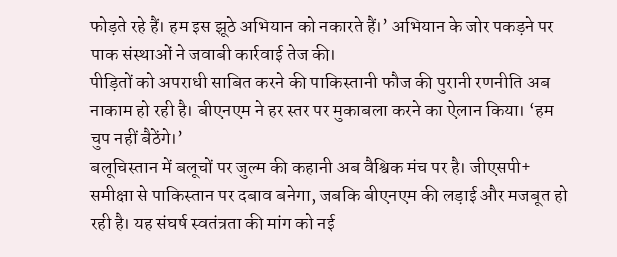फोड़ते रहे हैं। हम इस झूठे अभियान को नकारते हैं।’ अभियान के जोर पकड़ने पर पाक संस्थाओं ने जवाबी कार्रवाई तेज की।
पीड़ितों को अपराधी साबित करने की पाकिस्तानी फौज की पुरानी रणनीति अब नाकाम हो रही है। बीएनएम ने हर स्तर पर मुकाबला करने का ऐलान किया। ‘हम चुप नहीं बैठेंगे।’
बलूचिस्तान में बलूचों पर जुल्म की कहानी अब वैश्विक मंच पर है। जीएसपी+ समीक्षा से पाकिस्तान पर दबाव बनेगा, जबकि बीएनएम की लड़ाई और मजबूत हो रही है। यह संघर्ष स्वतंत्रता की मांग को नई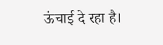ऊंचाई दे रहा है।